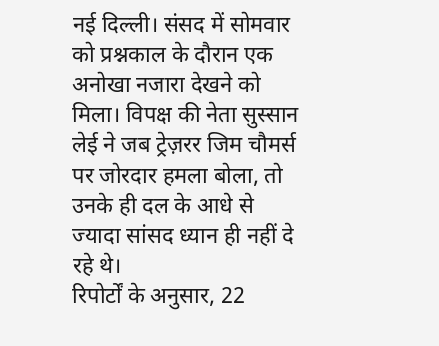नई दिल्ली। संसद में सोमवार को प्रश्नकाल के दौरान एक अनोखा नजारा देखने को मिला। विपक्ष की नेता सुस्सान लेई ने जब ट्रेज़रर जिम चौमर्स पर जोरदार हमला बोला, तो उनके ही दल के आधे से ज्यादा सांसद ध्यान ही नहीं दे रहे थे।
रिपोर्टों के अनुसार, 22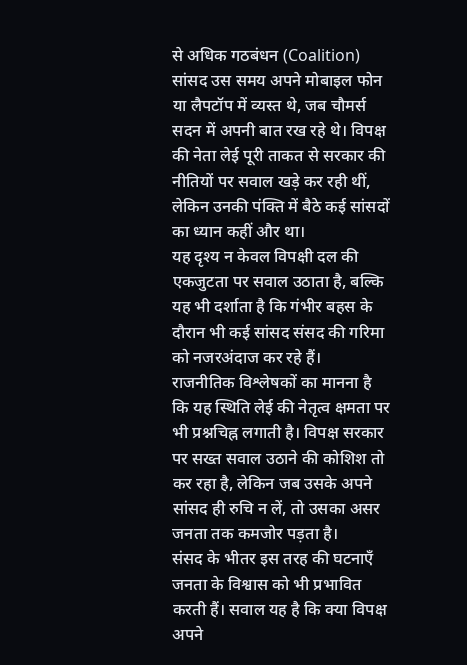से अधिक गठबंधन (Coalition) सांसद उस समय अपने मोबाइल फोन या लैपटॉप में व्यस्त थे, जब चौमर्स सदन में अपनी बात रख रहे थे। विपक्ष की नेता लेई पूरी ताकत से सरकार की नीतियों पर सवाल खड़े कर रही थीं, लेकिन उनकी पंक्ति में बैठे कई सांसदों का ध्यान कहीं और था।
यह दृश्य न केवल विपक्षी दल की एकजुटता पर सवाल उठाता है, बल्कि यह भी दर्शाता है कि गंभीर बहस के दौरान भी कई सांसद संसद की गरिमा को नजरअंदाज कर रहे हैं।
राजनीतिक विश्लेषकों का मानना है कि यह स्थिति लेई की नेतृत्व क्षमता पर भी प्रश्नचिह्न लगाती है। विपक्ष सरकार पर सख्त सवाल उठाने की कोशिश तो कर रहा है, लेकिन जब उसके अपने सांसद ही रुचि न लें, तो उसका असर जनता तक कमजोर पड़ता है।
संसद के भीतर इस तरह की घटनाएँ जनता के विश्वास को भी प्रभावित करती हैं। सवाल यह है कि क्या विपक्ष अपने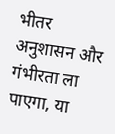भीतर अनुशासन और गंभीरता ला पाएगा, या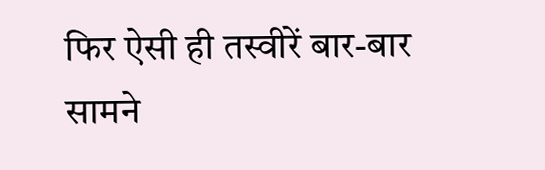फिर ऐसी ही तस्वीरें बार-बार सामने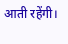आती रहेंगी।